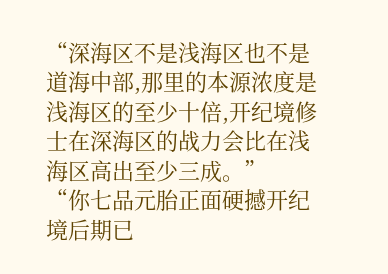“深海区不是浅海区也不是道海中部,那里的本源浓度是浅海区的至少十倍,开纪境修士在深海区的战力会比在浅海区高出至少三成。”
“你七品元胎正面硬撼开纪境后期已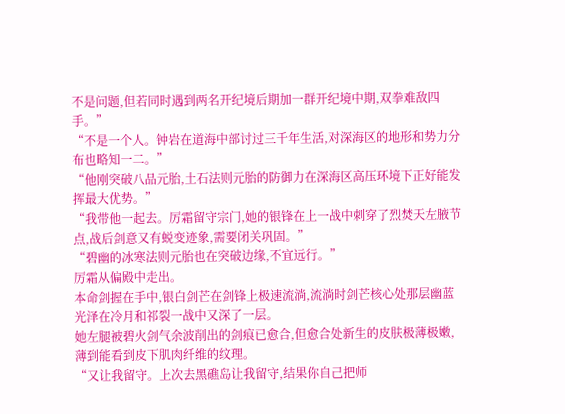不是问题,但若同时遇到两名开纪境后期加一群开纪境中期,双拳难敌四手。”
“不是一个人。钟岩在道海中部讨过三千年生活,对深海区的地形和势力分布也略知一二。”
“他刚突破八品元胎,土石法则元胎的防御力在深海区高压环境下正好能发挥最大优势。”
“我带他一起去。厉霜留守宗门,她的银锋在上一战中刺穿了烈焚天左腋节点,战后剑意又有蜕变迹象,需要闭关巩固。”
“碧幽的冰寒法则元胎也在突破边缘,不宜远行。”
厉霜从偏殿中走出。
本命剑握在手中,银白剑芒在剑锋上极速流淌,流淌时剑芒核心处那层幽蓝光泽在冷月和祁裂一战中又深了一层。
她左腿被碧火剑气余波削出的剑痕已愈合,但愈合处新生的皮肤极薄极嫩,薄到能看到皮下肌肉纤维的纹理。
“又让我留守。上次去黑礁岛让我留守,结果你自己把师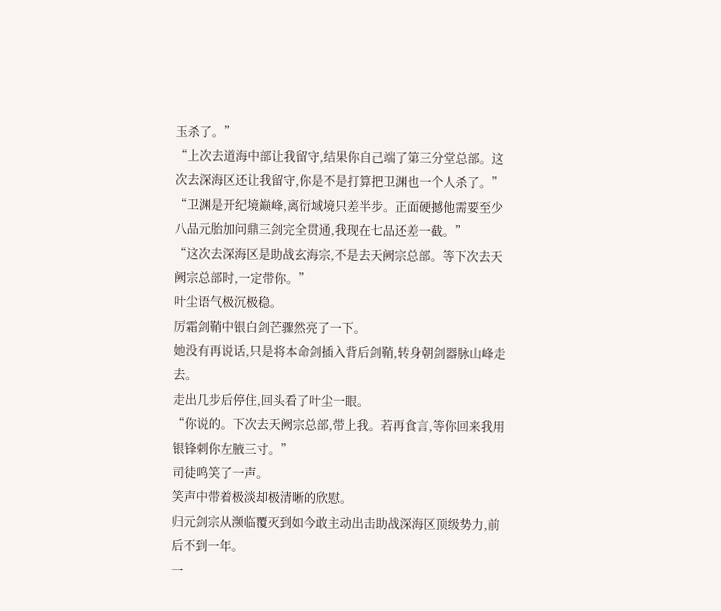玉杀了。”
“上次去道海中部让我留守,结果你自己端了第三分堂总部。这次去深海区还让我留守,你是不是打算把卫渊也一个人杀了。”
“卫渊是开纪境巅峰,离衍域境只差半步。正面硬撼他需要至少八品元胎加问鼎三剑完全贯通,我现在七品还差一截。”
“这次去深海区是助战玄海宗,不是去天阙宗总部。等下次去天阙宗总部时,一定带你。”
叶尘语气极沉极稳。
厉霜剑鞘中银白剑芒骤然亮了一下。
她没有再说话,只是将本命剑插入背后剑鞘,转身朝剑器脉山峰走去。
走出几步后停住,回头看了叶尘一眼。
“你说的。下次去天阙宗总部,带上我。若再食言,等你回来我用银锋刺你左腋三寸。”
司徒鸣笑了一声。
笑声中带着极淡却极清晰的欣慰。
归元剑宗从濒临覆灭到如今敢主动出击助战深海区顶级势力,前后不到一年。
一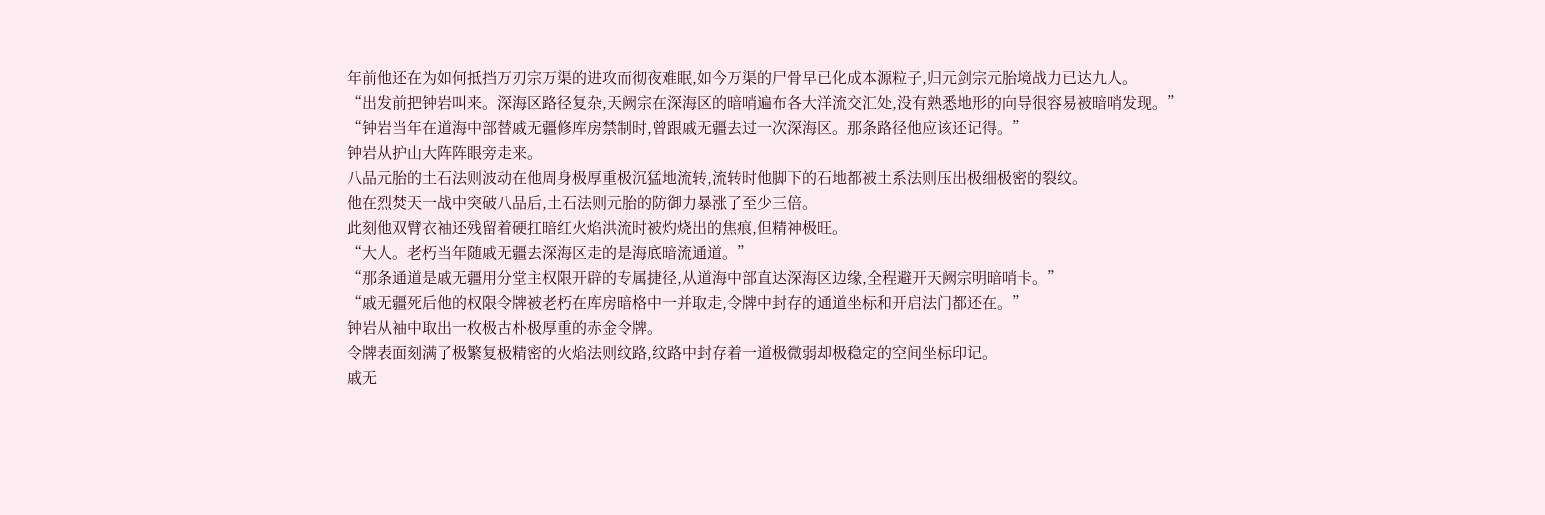年前他还在为如何抵挡万刃宗万渠的进攻而彻夜难眠,如今万渠的尸骨早已化成本源粒子,归元剑宗元胎境战力已达九人。
“出发前把钟岩叫来。深海区路径复杂,天阙宗在深海区的暗哨遍布各大洋流交汇处,没有熟悉地形的向导很容易被暗哨发现。”
“钟岩当年在道海中部替戚无疆修库房禁制时,曾跟戚无疆去过一次深海区。那条路径他应该还记得。”
钟岩从护山大阵阵眼旁走来。
八品元胎的土石法则波动在他周身极厚重极沉猛地流转,流转时他脚下的石地都被土系法则压出极细极密的裂纹。
他在烈焚天一战中突破八品后,土石法则元胎的防御力暴涨了至少三倍。
此刻他双臂衣袖还残留着硬扛暗红火焰洪流时被灼烧出的焦痕,但精神极旺。
“大人。老朽当年随戚无疆去深海区走的是海底暗流通道。”
“那条通道是戚无疆用分堂主权限开辟的专属捷径,从道海中部直达深海区边缘,全程避开天阙宗明暗哨卡。”
“戚无疆死后他的权限令牌被老朽在库房暗格中一并取走,令牌中封存的通道坐标和开启法门都还在。”
钟岩从袖中取出一枚极古朴极厚重的赤金令牌。
令牌表面刻满了极繁复极精密的火焰法则纹路,纹路中封存着一道极微弱却极稳定的空间坐标印记。
戚无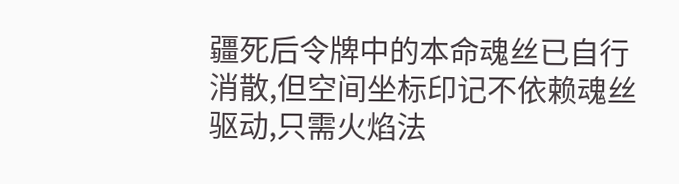疆死后令牌中的本命魂丝已自行消散,但空间坐标印记不依赖魂丝驱动,只需火焰法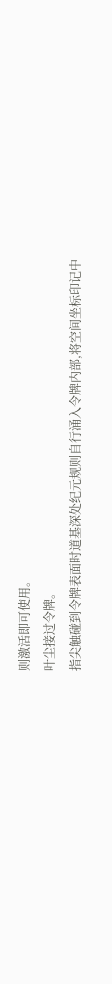则激活即可使用。
叶尘接过令牌。
指尖触碰到令牌表面时道基深处纪元规则自行涌入令牌内部,将空间坐标印记中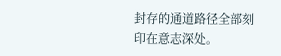封存的通道路径全部刻印在意志深处。